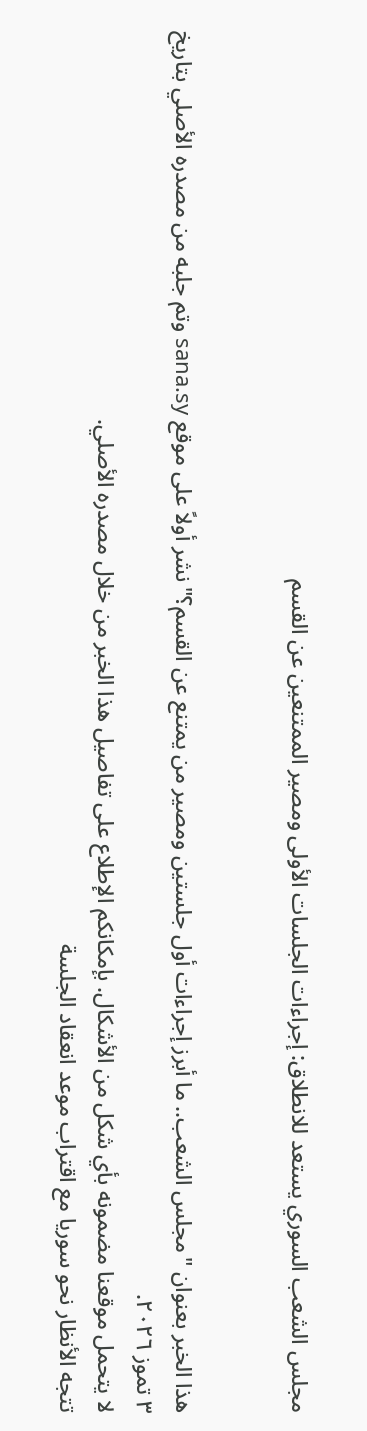مجلس الشعب السوري يستعد للانطلاق: إجراءات الجلسات الأولى ومصير الممتنعين عن القسم


هذا الخبر بعنوان "مجلس الشعب.. ما أبرز إجراءات أول جلستين ومصير من يمتنع عن القسم؟" نشر أولاً على موقع sana.sy وتم جلبه من مصدره الأصلي بتاريخ ٣ تموز ٢٠٢٦.
لا يتحمل موقعنا مضمونه بأي شكل من الأشكال. بإمكانكم الإطلاع على تفاصيل هذا الخبر من خلال مصدره الأصلي.
تتجه الأنظار نحو سوريا مع اقتراب موعد انعقاد الجلسة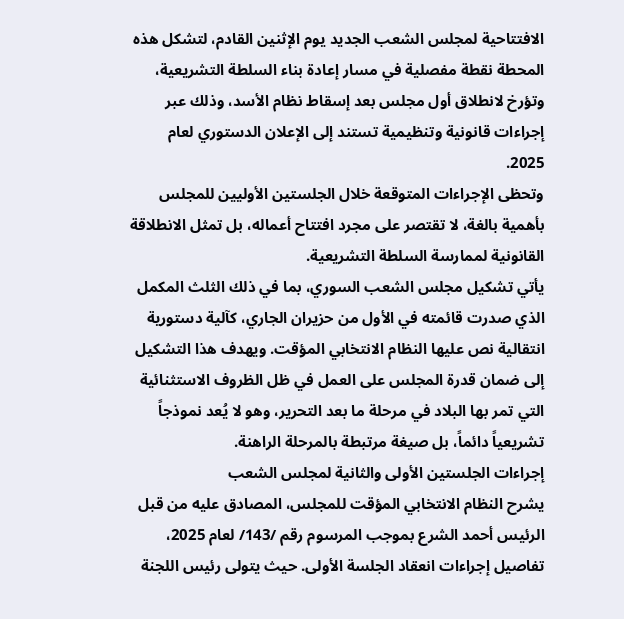الافتتاحية لمجلس الشعب الجديد يوم الإثنين القادم، لتشكل هذه المحطة نقطة مفصلية في مسار إعادة بناء السلطة التشريعية، وتؤرخ لانطلاق أول مجلس بعد إسقاط نظام الأسد، وذلك عبر إجراءات قانونية وتنظيمية تستند إلى الإعلان الدستوري لعام 2025.
وتحظى الإجراءات المتوقعة خلال الجلستين الأوليين للمجلس بأهمية بالغة، لا تقتصر على مجرد افتتاح أعماله، بل تمثل الانطلاقة القانونية لممارسة السلطة التشريعية.
يأتي تشكيل مجلس الشعب السوري، بما في ذلك الثلث المكمل الذي صدرت قائمته في الأول من حزيران الجاري، كآلية دستورية انتقالية نص عليها النظام الانتخابي المؤقت. ويهدف هذا التشكيل إلى ضمان قدرة المجلس على العمل في ظل الظروف الاستثنائية التي تمر بها البلاد في مرحلة ما بعد التحرير، وهو لا يُعد نموذجاً تشريعياً دائماً، بل صيغة مرتبطة بالمرحلة الراهنة.
إجراءات الجلستين الأولى والثانية لمجلس الشعب
يشرح النظام الانتخابي المؤقت للمجلس، المصادق عليه من قبل الرئيس أحمد الشرع بموجب المرسوم رقم /143/ لعام 2025، تفاصيل إجراءات انعقاد الجلسة الأولى. حيث يتولى رئيس اللجنة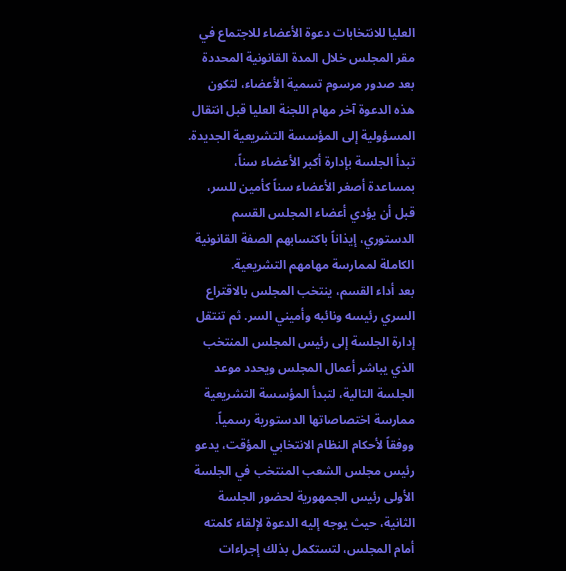العليا للانتخابات دعوة الأعضاء للاجتماع في مقر المجلس خلال المدة القانونية المحددة بعد صدور مرسوم تسمية الأعضاء، لتكون هذه الدعوة آخر مهام اللجنة العليا قبل انتقال المسؤولية إلى المؤسسة التشريعية الجديدة.
تبدأ الجلسة بإدارة أكبر الأعضاء سناً، بمساعدة أصغر الأعضاء سناً كأمين للسر، قبل أن يؤدي أعضاء المجلس القسم الدستوري، إيذاناً باكتسابهم الصفة القانونية الكاملة لممارسة مهامهم التشريعية.
بعد أداء القسم، ينتخب المجلس بالاقتراع السري رئيسه ونائبه وأميني السر. ثم تنتقل إدارة الجلسة إلى رئيس المجلس المنتخب الذي يباشر أعمال المجلس ويحدد موعد الجلسة التالية، لتبدأ المؤسسة التشريعية ممارسة اختصاصاتها الدستورية رسمياً.
ووفقاً لأحكام النظام الانتخابي المؤقت، يدعو رئيس مجلس الشعب المنتخب في الجلسة الأولى رئيس الجمهورية لحضور الجلسة الثانية، حيث يوجه إليه الدعوة لإلقاء كلمته أمام المجلس، لتستكمل بذلك إجراءات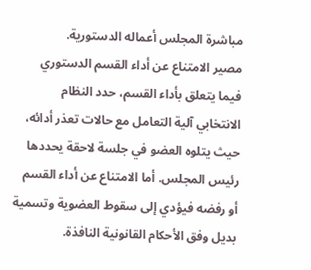مباشرة المجلس أعماله الدستورية.
مصير الامتناع عن أداء القسم الدستوري
فيما يتعلق بأداء القسم، حدد النظام الانتخابي آلية التعامل مع حالات تعذر أدائه، حيث يتلوه العضو في جلسة لاحقة يحددها رئيس المجلس. أما الامتناع عن أداء القسم أو رفضه فيؤدي إلى سقوط العضوية وتسمية بديل وفق الأحكام القانونية النافذة.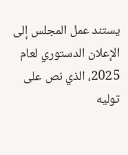يستند عمل المجلس إلى الإعلان الدستوري لعام 2025، الذي نص على توليه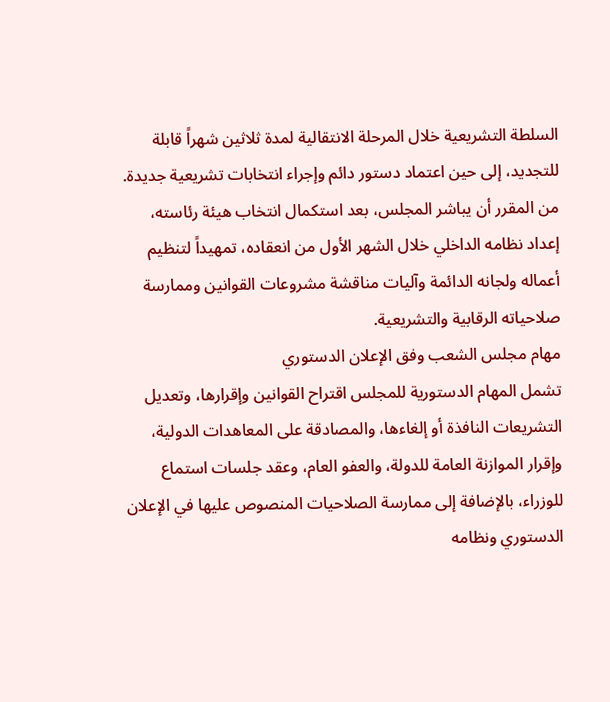السلطة التشريعية خلال المرحلة الانتقالية لمدة ثلاثين شهراً قابلة للتجديد، إلى حين اعتماد دستور دائم وإجراء انتخابات تشريعية جديدة.
من المقرر أن يباشر المجلس، بعد استكمال انتخاب هيئة رئاسته، إعداد نظامه الداخلي خلال الشهر الأول من انعقاده، تمهيداً لتنظيم أعماله ولجانه الدائمة وآليات مناقشة مشروعات القوانين وممارسة صلاحياته الرقابية والتشريعية.
مهام مجلس الشعب وفق الإعلان الدستوري
تشمل المهام الدستورية للمجلس اقتراح القوانين وإقرارها، وتعديل التشريعات النافذة أو إلغاءها، والمصادقة على المعاهدات الدولية، وإقرار الموازنة العامة للدولة، والعفو العام، وعقد جلسات استماع للوزراء، بالإضافة إلى ممارسة الصلاحيات المنصوص عليها في الإعلان الدستوري ونظامه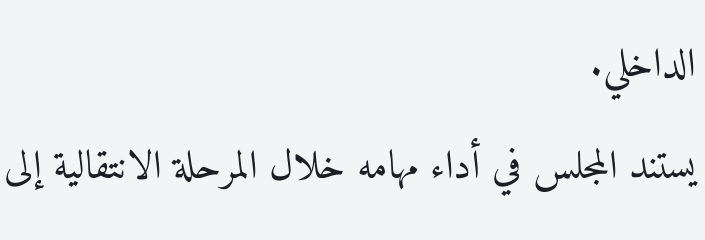الداخلي.
يستند المجلس في أداء مهامه خلال المرحلة الانتقالية إلى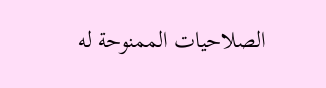الصلاحيات الممنوحة له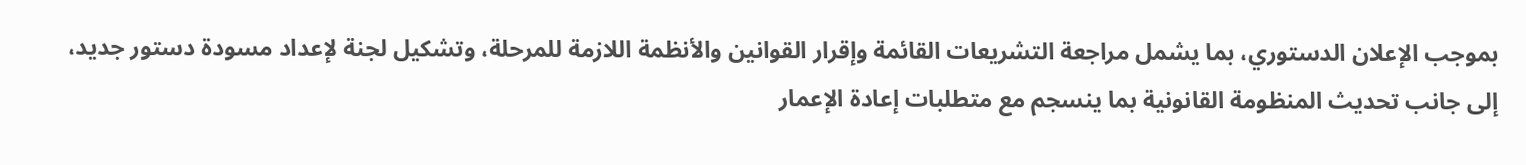بموجب الإعلان الدستوري، بما يشمل مراجعة التشريعات القائمة وإقرار القوانين والأنظمة اللازمة للمرحلة، وتشكيل لجنة لإعداد مسودة دستور جديد، إلى جانب تحديث المنظومة القانونية بما ينسجم مع متطلبات إعادة الإعمار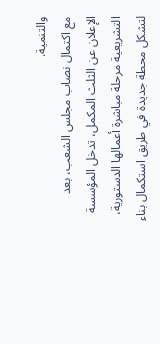والتنمية.
مع اكتمال نصاب مجلس الشعب، بعد الإعلان عن الثلث المكمل، تدخل المؤسسة التشريعية مرحلة مباشرة أعمالها الدستورية، لتشكل محطة جديدة في طريق استكمال بناء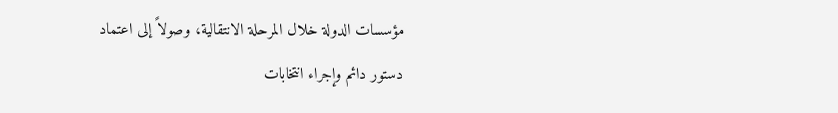مؤسسات الدولة خلال المرحلة الانتقالية، وصولاً إلى اعتماد دستور دائم وإجراء انتخابات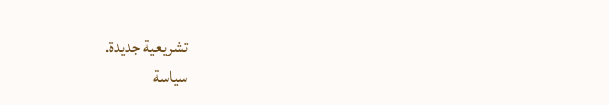تشريعية جديدة.
سياسة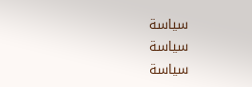سياسة
سياسة
سياسة